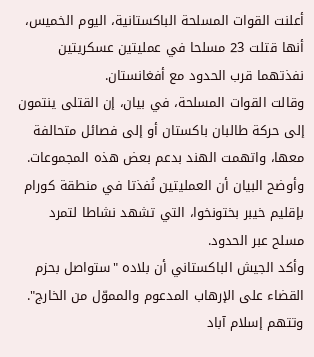أعلنت القوات المسلحة الباكستانية، اليوم الخميس، أنها قتلت 23 مسلحا في عمليتين عسكريتين نفذتهما قرب الحدود مع أفغانستان.
وقالت القوات المسلحة، في بيان، إن القتلى ينتمون إلى حركة طالبان باكستان أو إلى فصائل متحالفة معها، واتهمت الهند بدعم بعض هذه المجموعات.
وأوضح البيان أن العمليتين نُفذتا في منطقة كورام بإقليم خيبر بختونخوا، التي تشهد نشاطا لتمرد مسلح عبر الحدود.
وأكد الجيش الباكستاني أن بلاده "ستواصل بحزم القضاء على الإرهاب المدعوم والمموّل من الخارج".
وتتهم إسلام آباد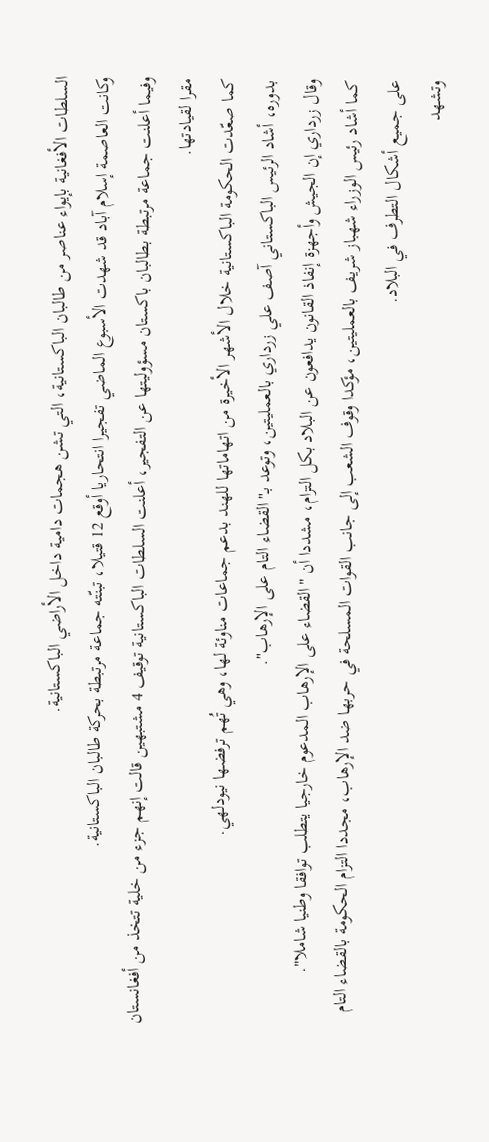السلطات الأفغانية بإيواء عناصر من طالبان الباكستانية، التي تشن هجمات دامية داخل الأراضي الباكستانية.
وكانت العاصمة إسلام آباد قد شهدت الأسبوع الماضي تفجيرا انتحاريا أوقع 12 قتيلا، تبنّته جماعة مرتبطة بحركة طالبان الباكستانية.
وفيما أعلنت جماعة مرتبطة بطالبان باكستان مسؤوليتها عن التفجير، أعلنت السلطات الباكستانية توقيف 4 مشتبهين قالت إنهم جزء من خلية تتخذ من أفغانستان مقرا لقيادتها.
كما صعّدت الحكومة الباكستانية خلال الأشهر الأخيرة من اتهاماتها للهند بدعم جماعات مناوئة لها، وهي تُهم ترفضها نيودلهي.
بدوره، أشاد الرئيس الباكستاني آصف علي زرداري بالعمليتين، وتوعد بـ"القضاء التام على الإرهاب".
وقال زرداري إن الجيش وأجهزة إنفاذ القانون يدافعون عن البلاد بكل التزام، مشددا أن "القضاء على الإرهاب المدعوم خارجيا يتطلب توافقا وطنيا شاملا".
كما أشاد رئيس الوزراء شهباز شريف بالعمليتين، مؤكدا وقوف الشعب إلى جانب القوات المسلحة في حربها ضد الإرهاب، مجددا التزام الحكومة بالقضاء التام على جميع أشكال التطرف في البلاد.
وتشهد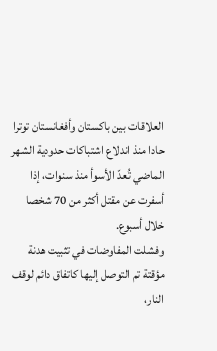العلاقات بين باكستان وأفغانستان توترا حادا منذ اندلاع اشتباكات حدودية الشهر الماضي تُعدّ الأسوأ منذ سنوات، إذا أسفرت عن مقتل أكثر من 70 شخصا خلال أسبوع.
وفشلت المفاوضات في تثبيت هدنة مؤقتة تم التوصل إليها كاتفاق دائم لوقف النار،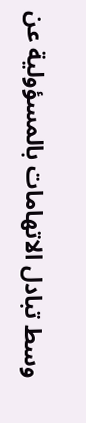وسط تبادل الاتهامات بالمسؤولية عن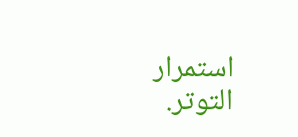استمرار التوتر.